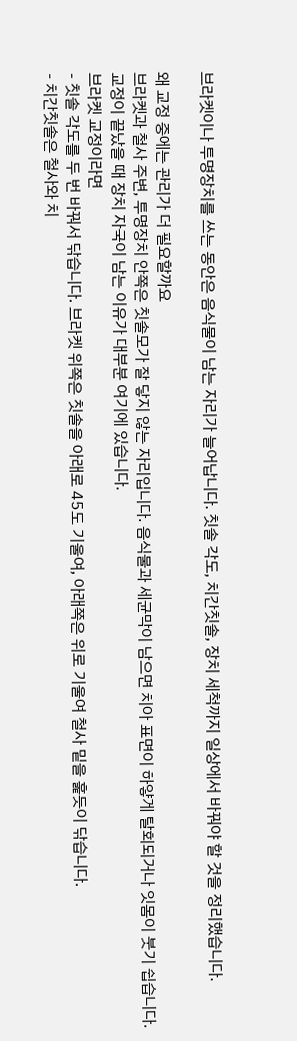브라켓이나 투명장치를 쓰는 동안은 음식물이 남는 자리가 늘어납니다. 칫솔 각도, 치간칫솔, 장치 세척까지 일상에서 바꿔야 할 것을 정리했습니다.

왜 교정 중에는 관리가 더 필요할까요
브라켓과 철사 주변, 투명장치 안쪽은 칫솔모가 잘 닿지 않는 자리입니다. 음식물과 세균막이 남으면 치아 표면이 하얗게 탈회되거나 잇몸이 붓기 쉽습니다. 교정이 끝났을 때 장치 자국이 남는 이유가 대부분 여기에 있습니다.
브라켓 교정이라면
- 칫솔 각도를 두 번 바꿔서 닦습니다. 브라켓 위쪽은 칫솔을 아래로 45도 기울여, 아래쪽은 위로 기울여 철사 밑을 훑듯이 닦습니다.
- 치간칫솔은 철사와 치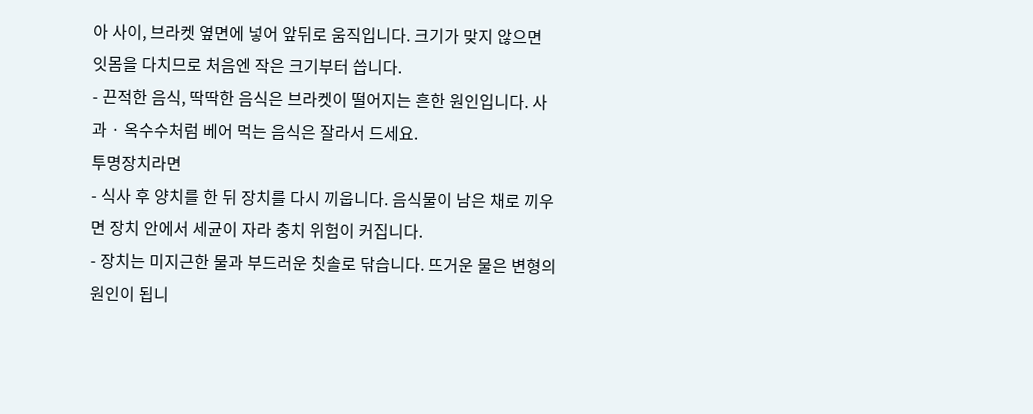아 사이, 브라켓 옆면에 넣어 앞뒤로 움직입니다. 크기가 맞지 않으면 잇몸을 다치므로 처음엔 작은 크기부터 씁니다.
- 끈적한 음식, 딱딱한 음식은 브라켓이 떨어지는 흔한 원인입니다. 사과 · 옥수수처럼 베어 먹는 음식은 잘라서 드세요.
투명장치라면
- 식사 후 양치를 한 뒤 장치를 다시 끼웁니다. 음식물이 남은 채로 끼우면 장치 안에서 세균이 자라 충치 위험이 커집니다.
- 장치는 미지근한 물과 부드러운 칫솔로 닦습니다. 뜨거운 물은 변형의 원인이 됩니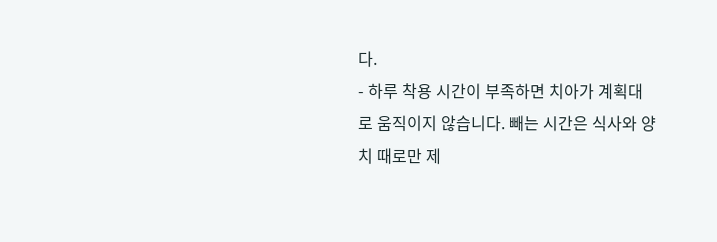다.
- 하루 착용 시간이 부족하면 치아가 계획대로 움직이지 않습니다. 빼는 시간은 식사와 양치 때로만 제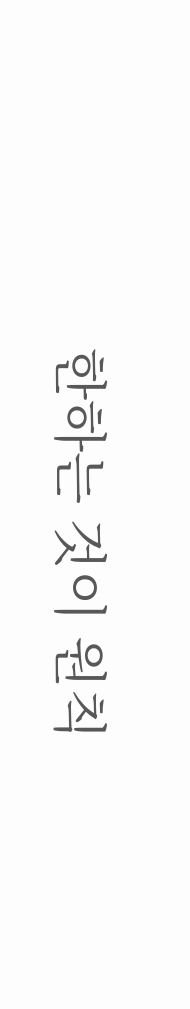한하는 것이 원칙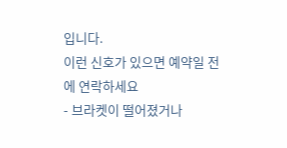입니다.
이런 신호가 있으면 예약일 전에 연락하세요
- 브라켓이 떨어졌거나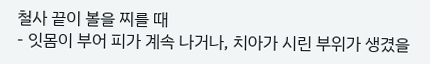철사 끝이 볼을 찌를 때
- 잇몸이 부어 피가 계속 나거나, 치아가 시린 부위가 생겼을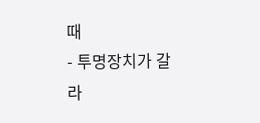때
- 투명장치가 갈라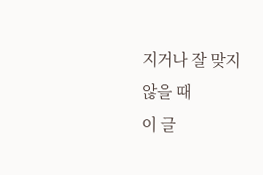지거나 잘 맞지 않을 때
이 글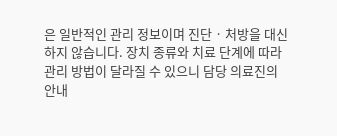은 일반적인 관리 정보이며 진단 · 처방을 대신하지 않습니다. 장치 종류와 치료 단계에 따라 관리 방법이 달라질 수 있으니 담당 의료진의 안내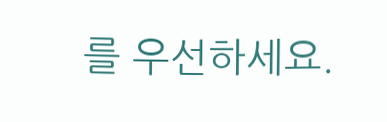를 우선하세요.